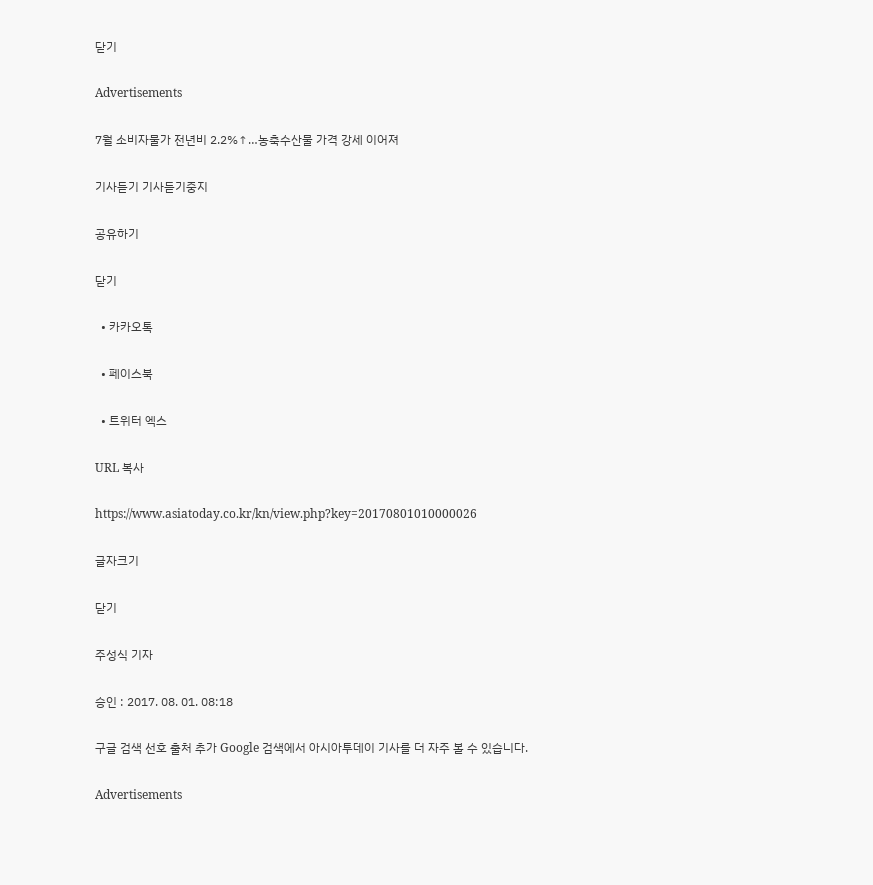닫기

Advertisements

7월 소비자물가 전년비 2.2%↑…농축수산물 가격 강세 이어져

기사듣기 기사듣기중지

공유하기

닫기

  • 카카오톡

  • 페이스북

  • 트위터 엑스

URL 복사

https://www.asiatoday.co.kr/kn/view.php?key=20170801010000026

글자크기

닫기

주성식 기자

승인 : 2017. 08. 01. 08:18

구글 검색 선호 출처 추가 Google 검색에서 아시아투데이 기사를 더 자주 볼 수 있습니다.

Advertisements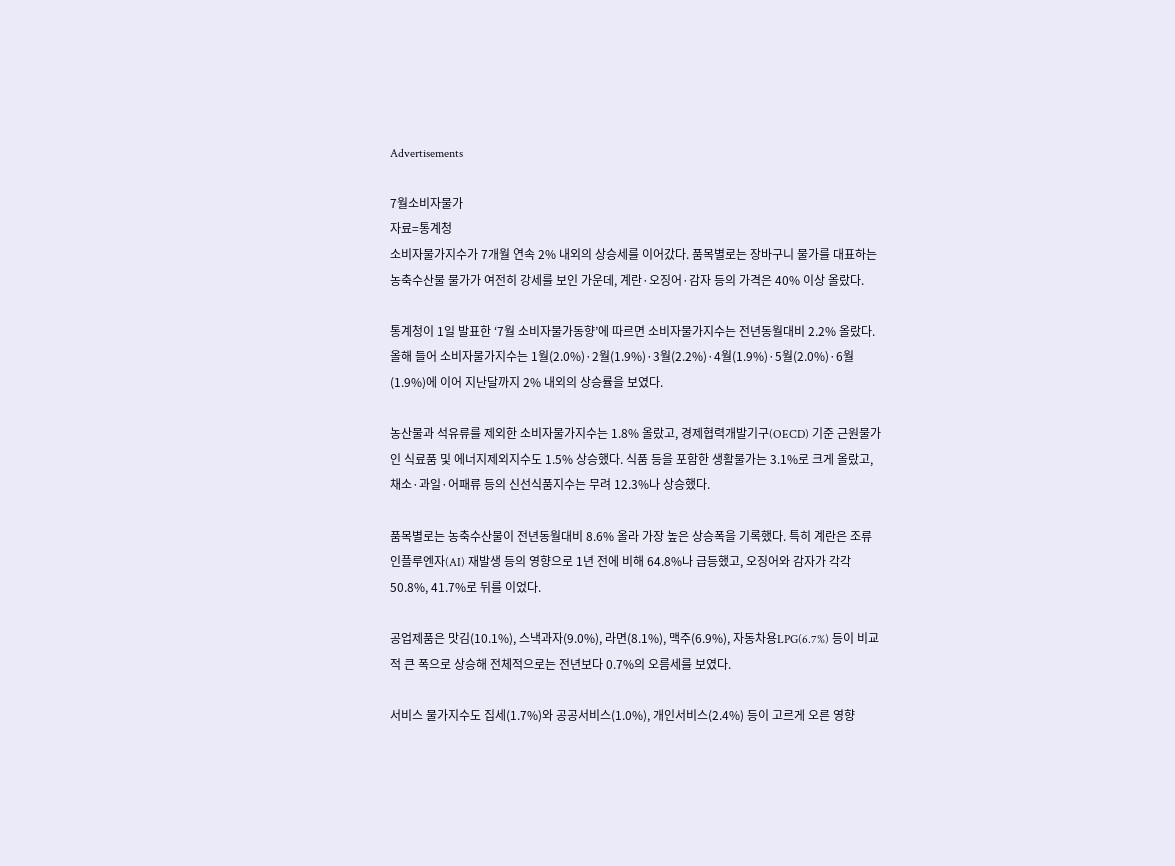Advertisements

7월소비자물가
자료=통계청
소비자물가지수가 7개월 연속 2% 내외의 상승세를 이어갔다. 품목별로는 장바구니 물가를 대표하는 농축수산물 물가가 여전히 강세를 보인 가운데, 계란·오징어·감자 등의 가격은 40% 이상 올랐다.

통계청이 1일 발표한 ‘7월 소비자물가동향’에 따르면 소비자물가지수는 전년동월대비 2.2% 올랐다. 올해 들어 소비자물가지수는 1월(2.0%)·2월(1.9%)·3월(2.2%)·4월(1.9%)·5월(2.0%)·6월(1.9%)에 이어 지난달까지 2% 내외의 상승률을 보였다.

농산물과 석유류를 제외한 소비자물가지수는 1.8% 올랐고, 경제협력개발기구(OECD) 기준 근원물가인 식료품 및 에너지제외지수도 1.5% 상승했다. 식품 등을 포함한 생활물가는 3.1%로 크게 올랐고, 채소·과일·어패류 등의 신선식품지수는 무려 12.3%나 상승했다.

품목별로는 농축수산물이 전년동월대비 8.6% 올라 가장 높은 상승폭을 기록했다. 특히 계란은 조류인플루엔자(AI) 재발생 등의 영향으로 1년 전에 비해 64.8%나 급등했고, 오징어와 감자가 각각 50.8%, 41.7%로 뒤를 이었다.

공업제품은 맛김(10.1%), 스낵과자(9.0%), 라면(8.1%), 맥주(6.9%), 자동차용LPG(6.7%) 등이 비교적 큰 폭으로 상승해 전체적으로는 전년보다 0.7%의 오름세를 보였다.

서비스 물가지수도 집세(1.7%)와 공공서비스(1.0%), 개인서비스(2.4%) 등이 고르게 오른 영향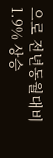으로 전년동월대비 1.9% 상승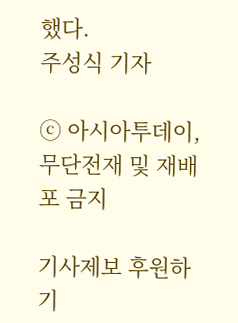했다.
주성식 기자

ⓒ 아시아투데이, 무단전재 및 재배포 금지

기사제보 후원하기